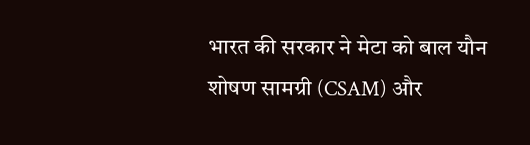भारत की सरकार ने मेटा को बाल यौन शोषण सामग्री (CSAM) और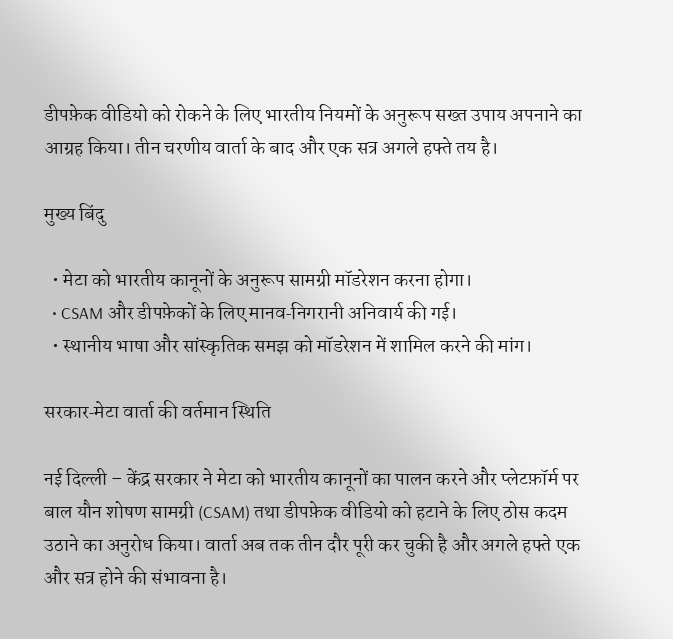डीपफ़ेक वीडियो को रोकने के लिए भारतीय नियमों के अनुरूप सख्त उपाय अपनाने का आग्रह किया। तीन चरणीय वार्ता के बाद और एक सत्र अगले हफ्ते तय है।

मुख्य बिंदु

  • मेटा को भारतीय कानूनों के अनुरूप सामग्री मॉडरेशन करना होगा।
  • CSAM और डीपफ़ेकों के लिए मानव‑निगरानी अनिवार्य की गई।
  • स्थानीय भाषा और सांस्कृतिक समझ को मॉडरेशन में शामिल करने की मांग।

सरकार‑मेटा वार्ता की वर्तमान स्थिति

नई दिल्ली – केंद्र सरकार ने मेटा को भारतीय कानूनों का पालन करने और प्लेटफ़ॉर्म पर बाल यौन शोषण सामग्री (CSAM) तथा डीपफ़ेक वीडियो को हटाने के लिए ठोस कदम उठाने का अनुरोध किया। वार्ता अब तक तीन दौर पूरी कर चुकी है और अगले हफ्ते एक और सत्र होने की संभावना है।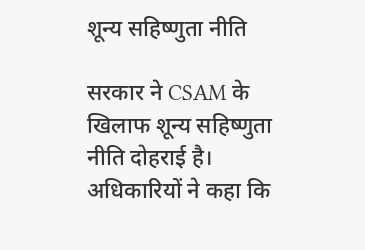शून्य सहिष्णुता नीति

सरकार ने CSAM के खिलाफ शून्य सहिष्णुता नीति दोहराई है। अधिकारियों ने कहा कि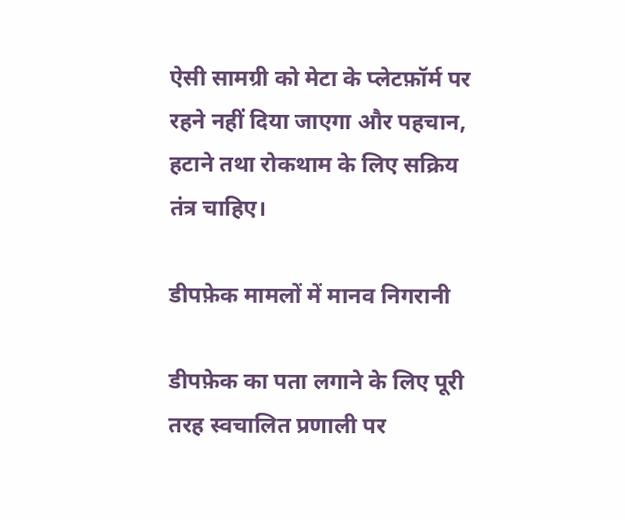ऐसी सामग्री को मेटा के प्लेटफ़ॉर्म पर रहने नहीं दिया जाएगा और पहचान, हटाने तथा रोकथाम के लिए सक्रिय तंत्र चाहिए।

डीपफ़ेक मामलों में मानव निगरानी

डीपफ़ेक का पता लगाने के लिए पूरी तरह स्वचालित प्रणाली पर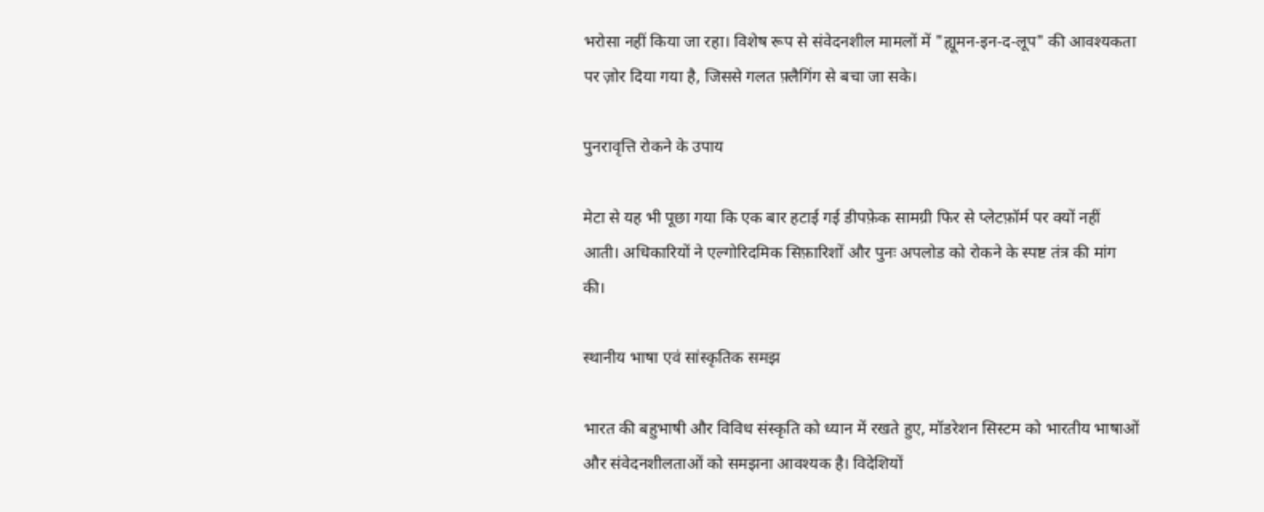भरोसा नहीं किया जा रहा। विशेष रूप से संवेदनशील मामलों में "ह्यूमन‑इन‑द‑लूप" की आवश्यकता पर ज़ोर दिया गया है, जिससे गलत फ़्लैगिंग से बचा जा सके।

पुनरावृत्ति रोकने के उपाय

मेटा से यह भी पूछा गया कि एक बार हटाई गई डीपफ़ेक सामग्री फिर से प्लेटफ़ॉर्म पर क्यों नहीं आती। अधिकारियों ने एल्गोरिदमिक सिफ़ारिशों और पुनः अपलोड को रोकने के स्पष्ट तंत्र की मांग की।

स्थानीय भाषा एवं सांस्कृतिक समझ

भारत की बहुभाषी और विविध संस्कृति को ध्यान में रखते हुए, मॉडरेशन सिस्टम को भारतीय भाषाओं और संवेदनशीलताओं को समझना आवश्यक है। विदेशियों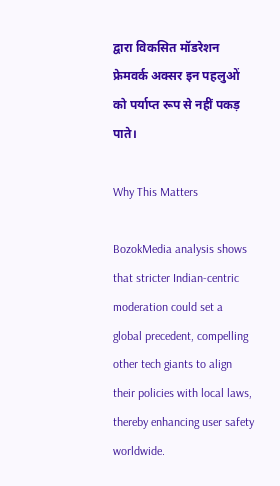द्वारा विकसित मॉडरेशन फ्रेमवर्क अक्सर इन पहलुओं को पर्याप्त रूप से नहीं पकड़ पाते।

Why This Matters

BozokMedia analysis shows that stricter Indian‑centric moderation could set a global precedent, compelling other tech giants to align their policies with local laws, thereby enhancing user safety worldwide.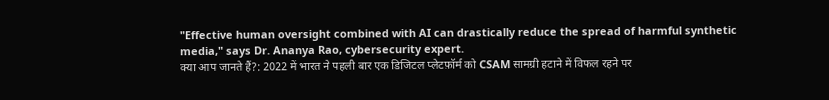"Effective human oversight combined with AI can drastically reduce the spread of harmful synthetic media," says Dr. Ananya Rao, cybersecurity expert.
क्या आप जानते हैं?: 2022 में भारत ने पहली बार एक डिजिटल प्लेटफ़ॉर्म को CSAM सामग्री हटाने में विफल रहने पर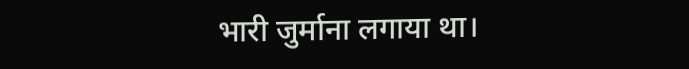भारी जुर्माना लगाया था।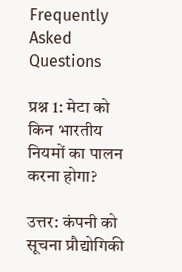Frequently Asked Questions

प्रश्न 1: मेटा को किन भारतीय नियमों का पालन करना होगा?

उत्तर: कंपनी को सूचना प्रौद्योगिकी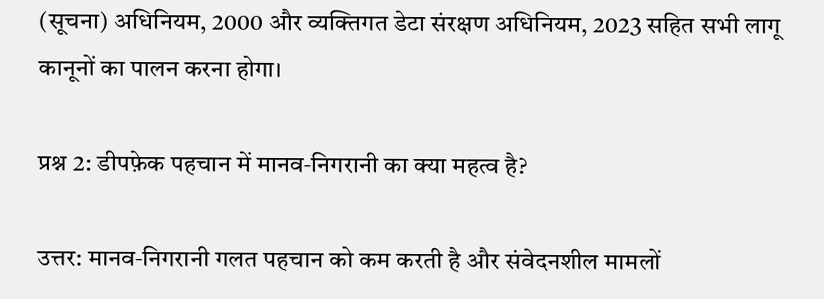(सूचना) अधिनियम, 2000 और व्यक्तिगत डेटा संरक्षण अधिनियम, 2023 सहित सभी लागू कानूनों का पालन करना होगा।

प्रश्न 2: डीपफ़ेक पहचान में मानव‑निगरानी का क्या महत्व है?

उत्तर: मानव‑निगरानी गलत पहचान को कम करती है और संवेदनशील मामलों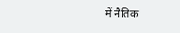में नैतिक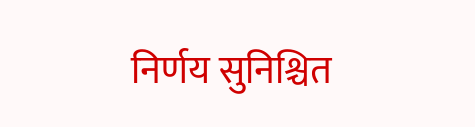निर्णय सुनिश्चित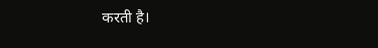करती है।